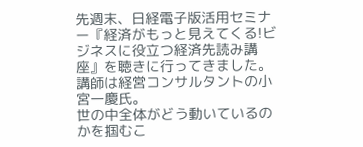先週末、日経電子版活用セミナー『経済がもっと見えてくる!ビジネスに役立つ経済先読み講座』を聴きに行ってきました。
講師は経営コンサルタントの小宮一慶氏。
世の中全体がどう動いているのかを掴むこ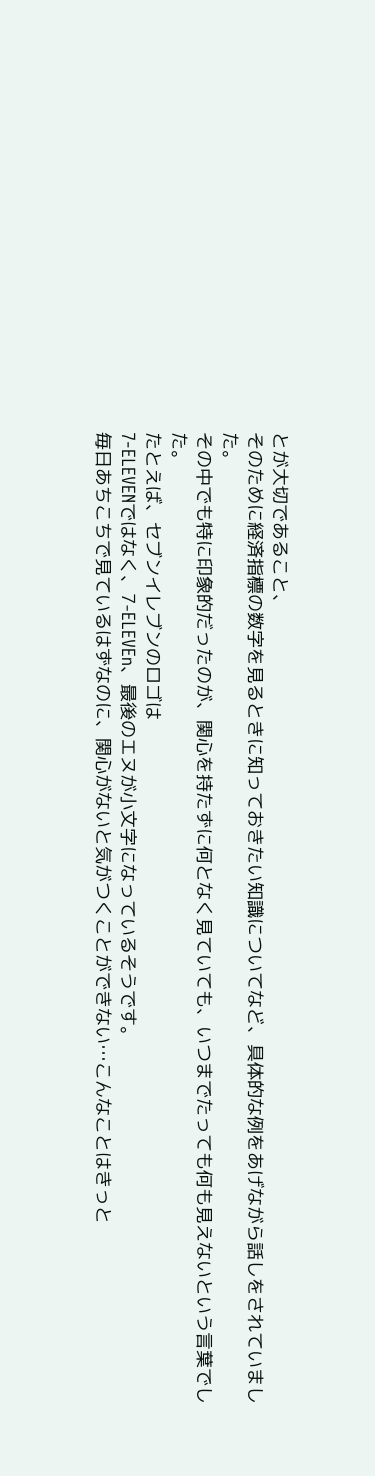とが大切であること、
そのために経済指標の数字を見るときに知っておきたい知識についてなど、具体的な例をあげながら話しをされていました。
その中でも特に印象的だったのが、関心を持たずに何となく見ていても、いつまでたっても何も見えないという言葉でした。
たとえば、セブンイレブンのロゴは
7-ELEVENではなく、7-ELEVEn、最後のエヌが小文字になっているそうです。
毎日あちこちで見ているはずなのに、関心がないと気がつくことができない…こんなことはきっと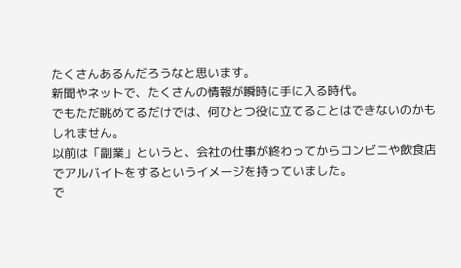たくさんあるんだろうなと思います。
新聞やネットで、たくさんの情報が瞬時に手に入る時代。
でもただ眺めてるだけでは、何ひとつ役に立てることはできないのかもしれません。
以前は「副業」というと、会社の仕事が終わってからコンビニや飲食店でアルバイトをするというイメージを持っていました。
で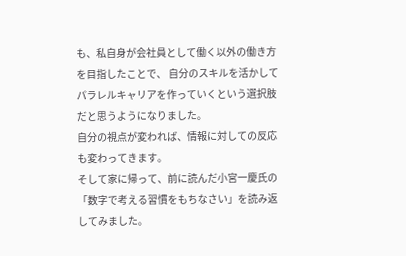も、私自身が会社員として働く以外の働き方を目指したことで、 自分のスキルを活かしてパラレルキャリアを作っていくという選択肢だと思うようになりました。
自分の視点が変われば、情報に対しての反応も変わってきます。
そして家に帰って、前に読んだ小宮一慶氏の「数字で考える習慣をもちなさい」を読み返してみました。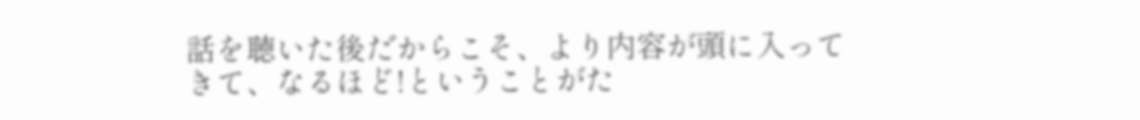話を聴いた後だからこそ、より内容が頭に入ってきて、なるほど!ということがた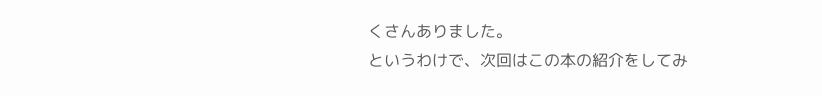くさんありました。
というわけで、次回はこの本の紹介をしてみ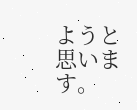ようと思います。